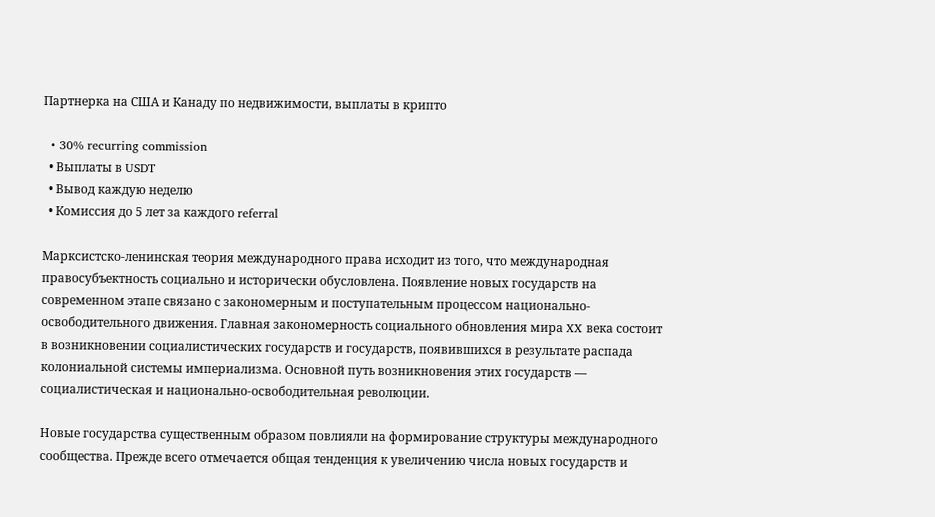Партнерка на США и Канаду по недвижимости, выплаты в крипто

  • 30% recurring commission
  • Выплаты в USDT
  • Вывод каждую неделю
  • Комиссия до 5 лет за каждого referral

Марксистско-ленинская теория международного права исходит из того, что международная правосубъектность социально и исторически обусловлена. Появление новых государств на современном этапе связано с закономерным и поступательным процессом национально-освободительного движения. Главная закономерность социального обновления мира XX века состоит в возникновении социалистических государств и государств, появившихся в результате распада колониальной системы империализма. Основной путь возникновения этих государств — социалистическая и национально-освободительная революции.

Новые государства существенным образом повлияли на формирование структуры международного сообщества. Прежде всего отмечается общая тенденция к увеличению числа новых государств и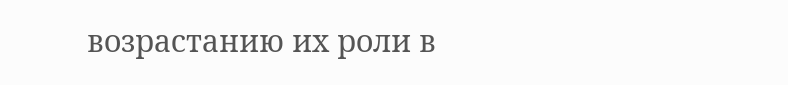возрастанию их роли в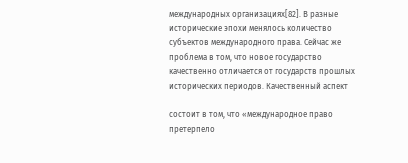международных организациях[82]. В разные исторические эпохи менялось количество субъектов международного права. Сейчас же проблема в том, что новое государство качественно отличается от государств прошлых исторических периодов. Качественный аспект

состоит в том, что «международное право претерпело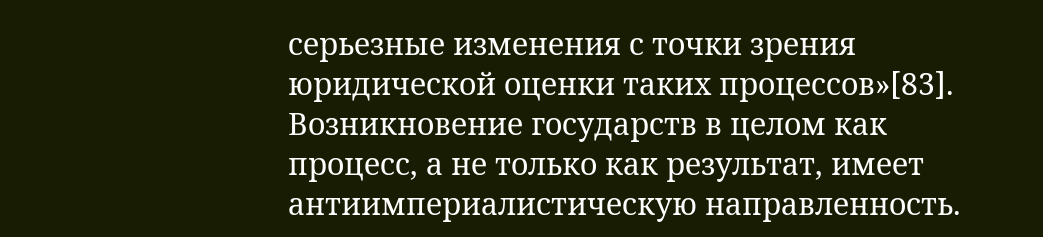серьезные изменения с точки зрения юридической оценки таких процессов»[83]. Возникновение государств в целом как процесс, а не только как результат, имеет антиимпериалистическую направленность.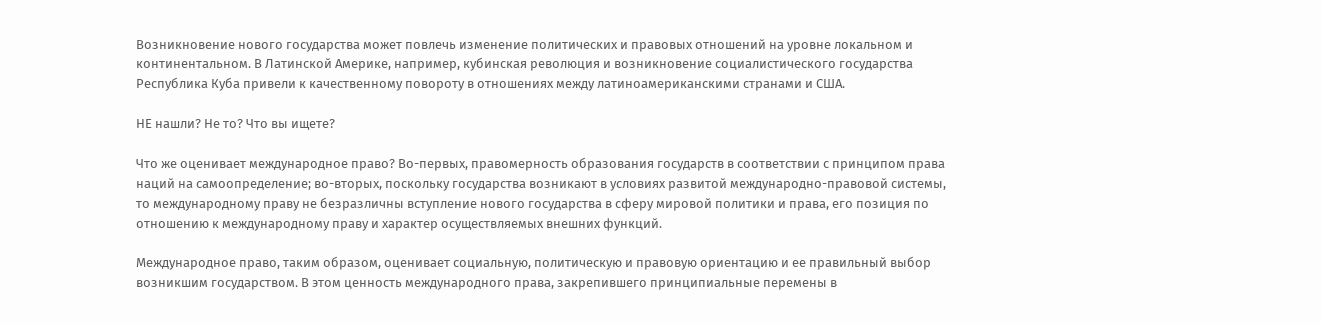Возникновение нового государства может повлечь изменение политических и правовых отношений на уровне локальном и континентальном. В Латинской Америке, например, кубинская революция и возникновение социалистического государства Республика Куба привели к качественному повороту в отношениях между латиноамериканскими странами и США.

НЕ нашли? Не то? Что вы ищете?

Что же оценивает международное право? Во-первых, правомерность образования государств в соответствии с принципом права наций на самоопределение; во-вторых, поскольку государства возникают в условиях развитой международно-правовой системы, то международному праву не безразличны вступление нового государства в сферу мировой политики и права, его позиция по отношению к международному праву и характер осуществляемых внешних функций.

Международное право, таким образом, оценивает социальную, политическую и правовую ориентацию и ее правильный выбор возникшим государством. В этом ценность международного права, закрепившего принципиальные перемены в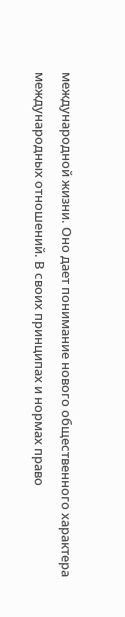международной жизни. Оно дает понимание нового общественного характера международных отношений. В своих принципах и нормах право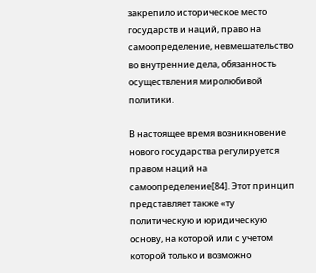закрепило историческое место государств и наций, право на самоопределение, невмешательство во внутренние дела, обязанность осуществления миролюбивой политики.

В настоящее время возникновение нового государства регулируется правом наций на самоопределение[84]. Этот принцип представляет также «ту политическую и юридическую основу, на которой или с учетом которой только и возможно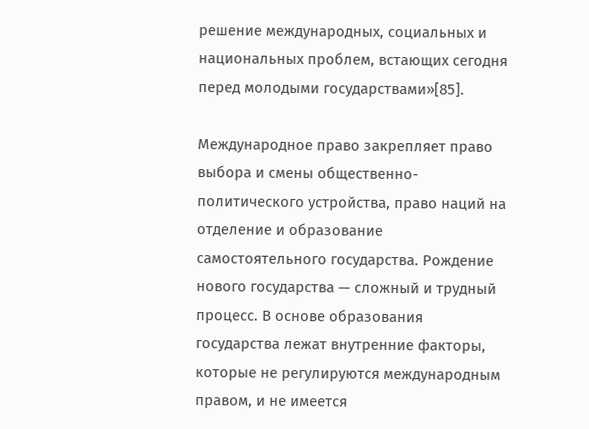решение международных, социальных и национальных проблем, встающих сегодня перед молодыми государствами»[85].

Международное право закрепляет право выбора и смены общественно-политического устройства, право наций на отделение и образование самостоятельного государства. Рождение нового государства — сложный и трудный процесс. В основе образования государства лежат внутренние факторы, которые не регулируются международным правом, и не имеется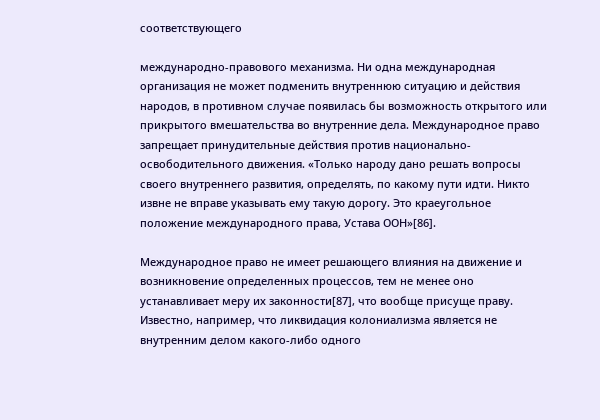соответствующего

международно-правового механизма. Ни одна международная организация не может подменить внутреннюю ситуацию и действия народов, в противном случае появилась бы возможность открытого или прикрытого вмешательства во внутренние дела. Международное право запрещает принудительные действия против национально-освободительного движения. «Только народу дано решать вопросы своего внутреннего развития, определять, по какому пути идти. Никто извне не вправе указывать ему такую дорогу. Это краеугольное положение международного права, Устава ООН»[86].

Международное право не имеет решающего влияния на движение и возникновение определенных процессов, тем не менее оно устанавливает меру их законности[87], что вообще присуще праву. Известно, например, что ликвидация колониализма является не внутренним делом какого-либо одного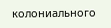колониального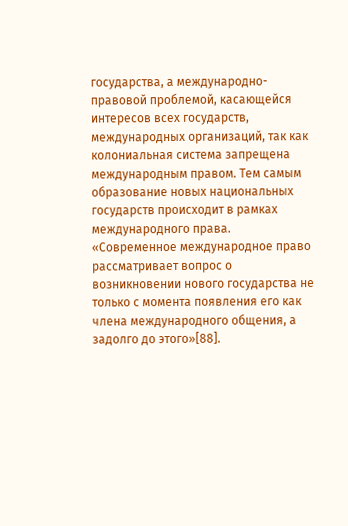государства, а международно-правовой проблемой, касающейся интересов всех государств, международных организаций, так как колониальная система запрещена международным правом. Тем самым образование новых национальных государств происходит в рамках международного права. «Современное международное право рассматривает вопрос о возникновении нового государства не только с момента появления его как члена международного общения, а задолго до этого»[88].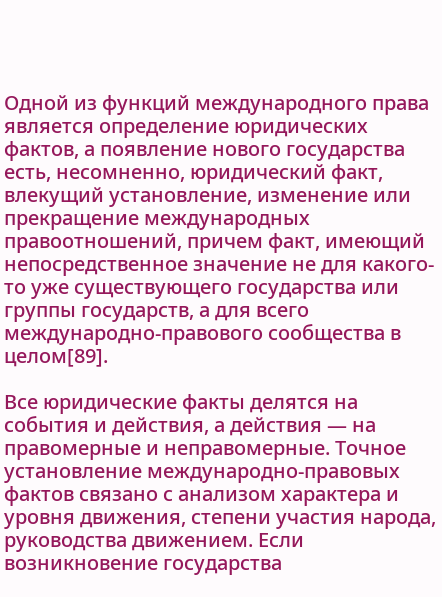Одной из функций международного права является определение юридических фактов, а появление нового государства есть, несомненно, юридический факт, влекущий установление, изменение или прекращение международных правоотношений, причем факт, имеющий непосредственное значение не для какого-то уже существующего государства или группы государств, а для всего международно-правового сообщества в целом[89].

Все юридические факты делятся на события и действия, а действия — на правомерные и неправомерные. Точное установление международно-правовых фактов связано с анализом характера и уровня движения, степени участия народа, руководства движением. Если возникновение государства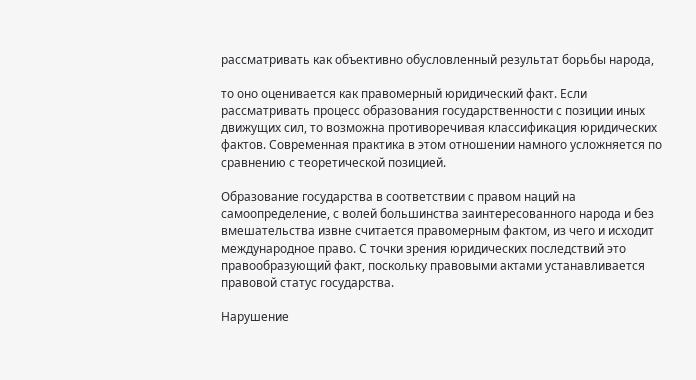рассматривать как объективно обусловленный результат борьбы народа,

то оно оценивается как правомерный юридический факт. Если рассматривать процесс образования государственности с позиции иных движущих сил, то возможна противоречивая классификация юридических фактов. Современная практика в этом отношении намного усложняется по сравнению с теоретической позицией.

Образование государства в соответствии с правом наций на самоопределение, с волей большинства заинтересованного народа и без вмешательства извне считается правомерным фактом, из чего и исходит международное право. С точки зрения юридических последствий это правообразующий факт, поскольку правовыми актами устанавливается правовой статус государства.

Нарушение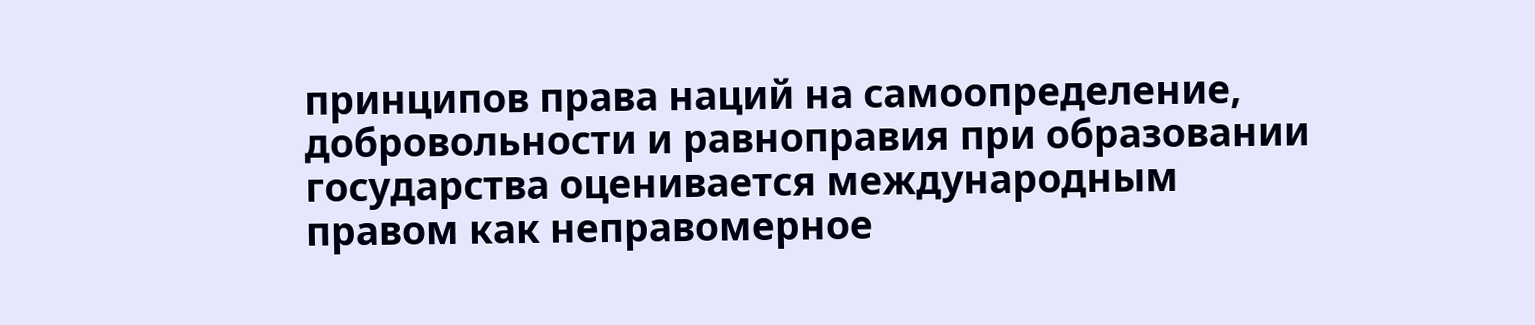принципов права наций на самоопределение, добровольности и равноправия при образовании государства оценивается международным правом как неправомерное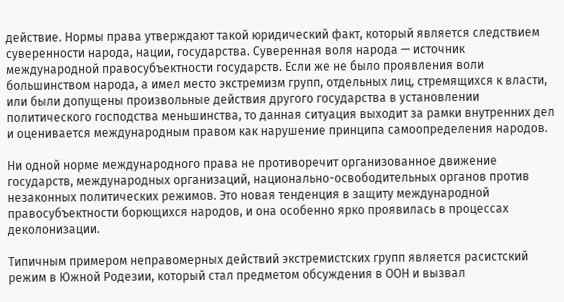действие. Нормы права утверждают такой юридический факт, который является следствием суверенности народа, нации, государства. Суверенная воля народа — источник международной правосубъектности государств. Если же не было проявления воли большинством народа, а имел место экстремизм групп, отдельных лиц, стремящихся к власти, или были допущены произвольные действия другого государства в установлении политического господства меньшинства, то данная ситуация выходит за рамки внутренних дел и оценивается международным правом как нарушение принципа самоопределения народов.

Ни одной норме международного права не противоречит организованное движение государств, международных организаций, национально-освободительных органов против незаконных политических режимов. Это новая тенденция в защиту международной правосубъектности борющихся народов, и она особенно ярко проявилась в процессах деколонизации.

Типичным примером неправомерных действий экстремистских групп является расистский режим в Южной Родезии, который стал предметом обсуждения в ООН и вызвал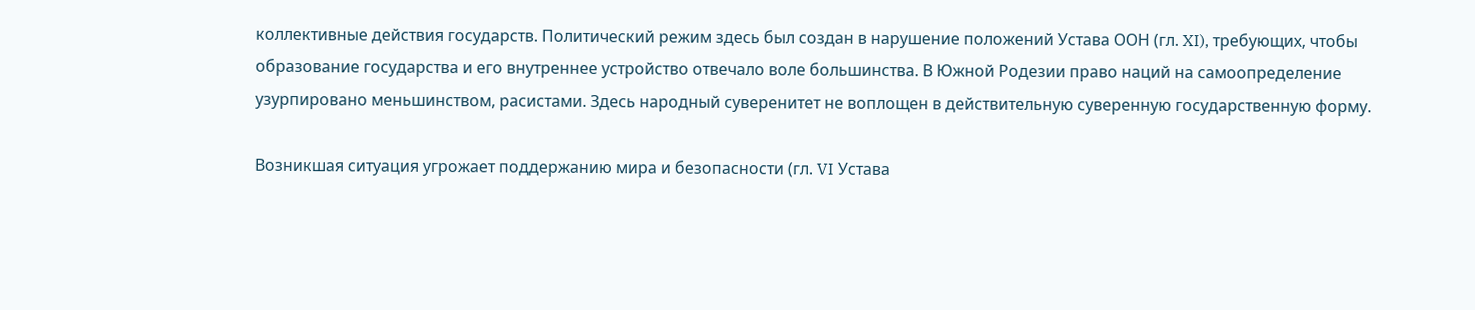коллективные действия государств. Политический режим здесь был создан в нарушение положений Устава ООН (гл. XI), требующих, чтобы образование государства и его внутреннее устройство отвечало воле большинства. В Южной Родезии право наций на самоопределение узурпировано меньшинством, расистами. Здесь народный суверенитет не воплощен в действительную суверенную государственную форму.

Возникшая ситуация угрожает поддержанию мира и безопасности (гл. VI Устава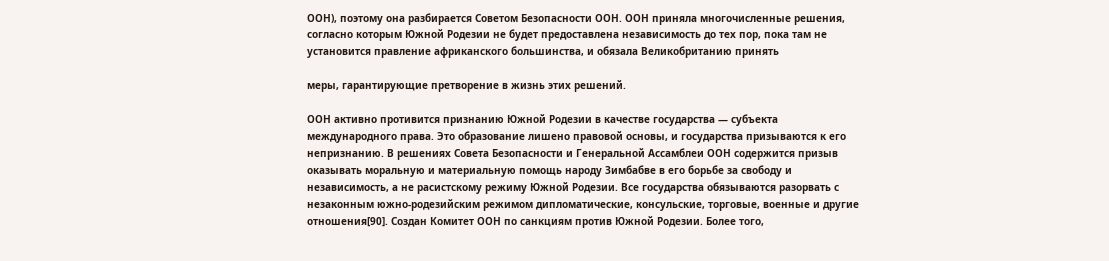ООН), поэтому она разбирается Советом Безопасности ООН. ООН приняла многочисленные решения, согласно которым Южной Родезии не будет предоставлена независимость до тех пор, пока там не установится правление африканского большинства, и обязала Великобританию принять

меры, гарантирующие претворение в жизнь этих решений.

ООН активно противится признанию Южной Родезии в качестве государства — субъекта международного права. Это образование лишено правовой основы, и государства призываются к его непризнанию. В решениях Совета Безопасности и Генеральной Ассамблеи ООН содержится призыв оказывать моральную и материальную помощь народу Зимбабве в его борьбе за свободу и независимость, а не расистскому режиму Южной Родезии. Все государства обязываются разорвать с незаконным южно-родезийским режимом дипломатические, консульские, торговые, военные и другие отношения[90]. Создан Комитет ООН по санкциям против Южной Родезии. Более того,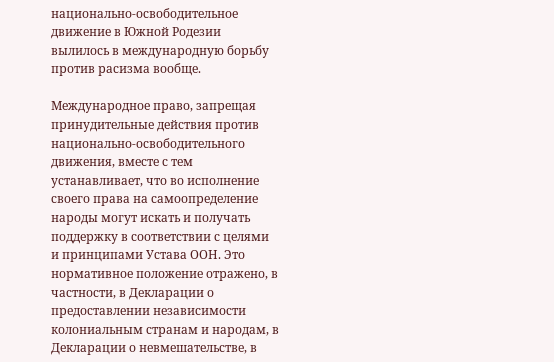национально-освободительное движение в Южной Родезии вылилось в международную борьбу против расизма вообще.

Международное право, запрещая принудительные действия против национально-освободительного движения, вместе с тем устанавливает, что во исполнение своего права на самоопределение народы могут искать и получать поддержку в соответствии с целями и принципами Устава ООН. Это нормативное положение отражено, в частности, в Декларации о предоставлении независимости колониальным странам и народам, в Декларации о невмешательстве, в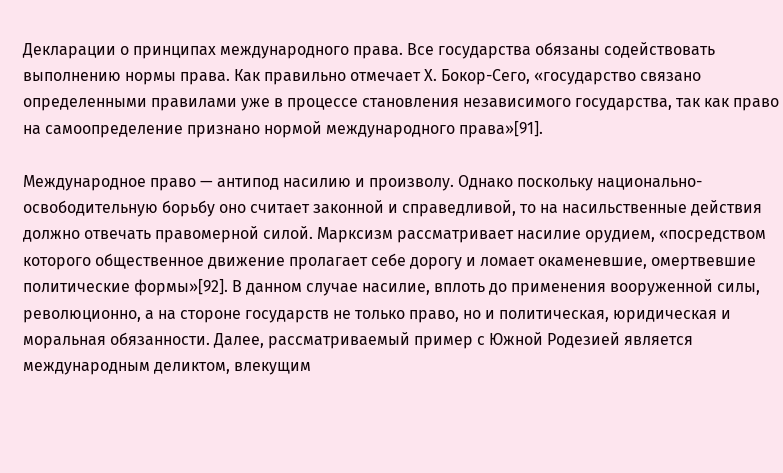Декларации о принципах международного права. Все государства обязаны содействовать выполнению нормы права. Как правильно отмечает X. Бокор-Сего, «государство связано определенными правилами уже в процессе становления независимого государства, так как право на самоопределение признано нормой международного права»[91].

Международное право — антипод насилию и произволу. Однако поскольку национально-освободительную борьбу оно считает законной и справедливой, то на насильственные действия должно отвечать правомерной силой. Марксизм рассматривает насилие орудием, «посредством которого общественное движение пролагает себе дорогу и ломает окаменевшие, омертвевшие политические формы»[92]. В данном случае насилие, вплоть до применения вооруженной силы, революционно, а на стороне государств не только право, но и политическая, юридическая и моральная обязанности. Далее, рассматриваемый пример с Южной Родезией является международным деликтом, влекущим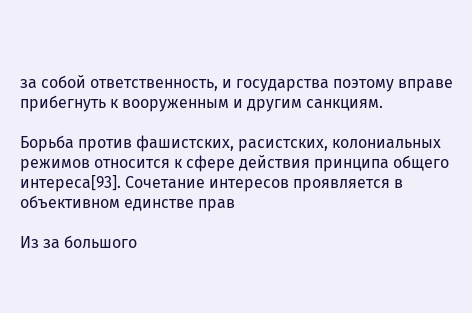за собой ответственность, и государства поэтому вправе прибегнуть к вооруженным и другим санкциям.

Борьба против фашистских, расистских, колониальных режимов относится к сфере действия принципа общего интереса[93]. Сочетание интересов проявляется в объективном единстве прав

Из за большого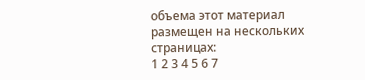объема этот материал размещен на нескольких страницах:
1 2 3 4 5 6 7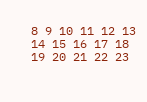8 9 10 11 12 13 14 15 16 17 18 19 20 21 22 23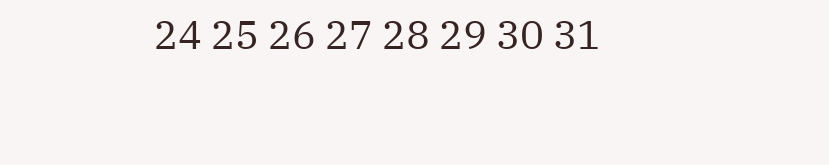24 25 26 27 28 29 30 31